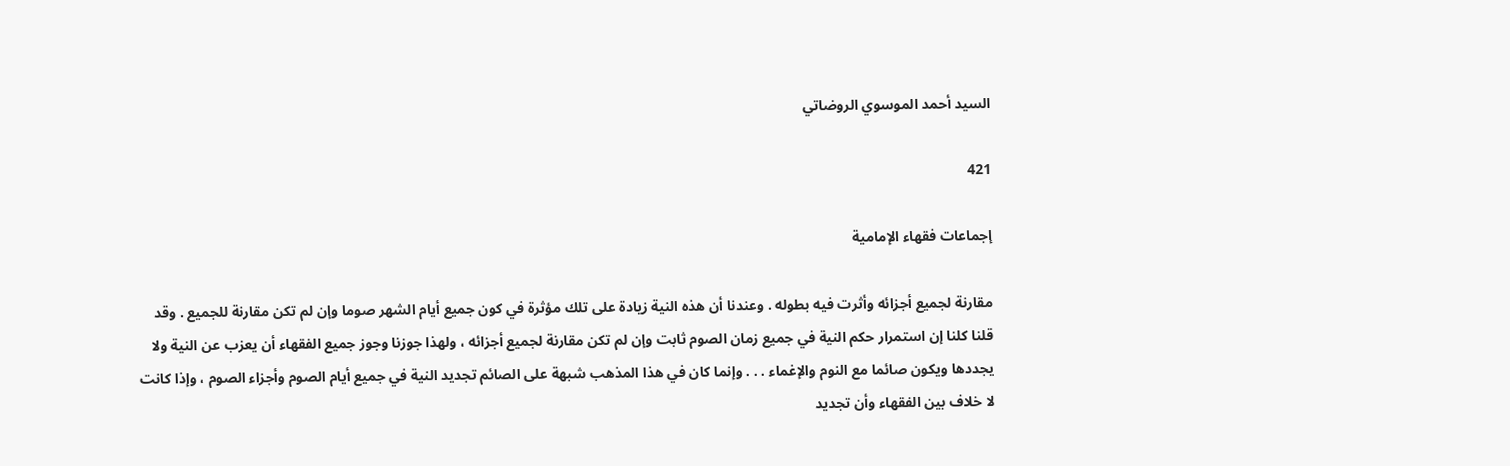السيد أحمد الموسوي الروضاتي

421

إجماعات فقهاء الإمامية

مقارنة لجميع أجزائه وأثرت فيه بطوله . وعندنا أن هذه النية زيادة على تلك مؤثرة في كون جميع أيام الشهر صوما وإن لم تكن مقارنة للجميع . وقد قلنا كلنا إن استمرار حكم النية في جميع زمان الصوم ثابت وإن لم تكن مقارنة لجميع أجزائه ، ولهذا جوزنا وجوز جميع الفقهاء أن يعزب عن النية ولا يجددها ويكون صائما مع النوم والإغماء . . . وإنما كان في هذا المذهب شبهة على الصائم تجديد النية في جميع أيام الصوم وأجزاء الصوم ، وإذا كانت لا خلاف بين الفقهاء وأن تجديد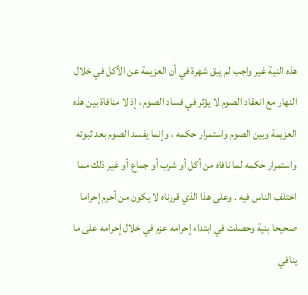هذه النية غير واجب لم يبق شهرة في أن العزيمة عن الأكل في خلال النهار مع انعقاد الصوم لا يؤثر في فساد الصوم ، إذ لا منافاة بين هذه العزيمة وبين الصوم واستمرار حكمه ، وإنما يفسد الصوم بعد ثبوته واستمرار حكمه لما نافاه من أكل أو شرب أو جماع أو غير ذلك مما اختلف الناس فيه . وعلى هذا الذي قررناه لا يكون من أحرم إحراما صحيحا بنية وحصلت في ابتداء إحرامه عزم في خلال إحرامه على ما ينافي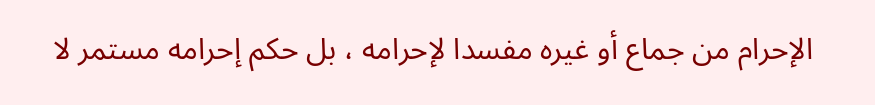الإحرام من جماع أو غيره مفسدا لإحرامه ، بل حكم إحرامه مستمر لا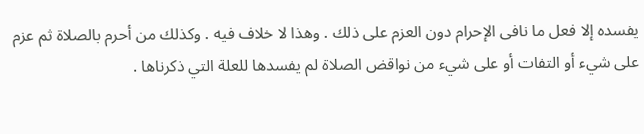يفسده إلا فعل ما نافى الإحرام دون العزم على ذلك . وهذا لا خلاف فيه . وكذلك من أحرم بالصلاة ثم عزم على شيء أو التفات أو على شيء من نواقض الصلاة لم يفسدها للعلة التي ذكرناها .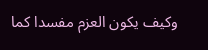وكيف يكون العزم مفسدا كما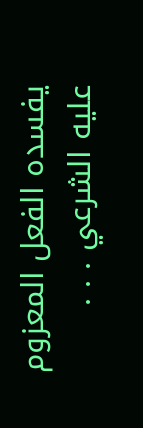يفسده الفعل المعزوم عليه الشرعي . . .